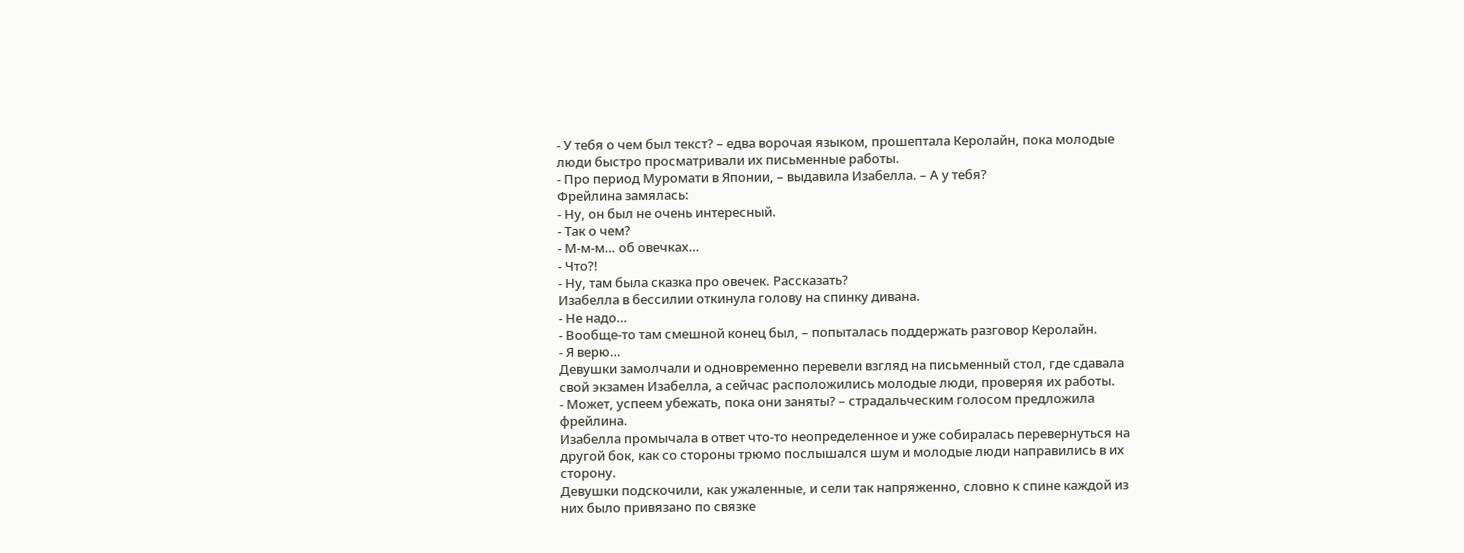- У тебя о чем был текст? – едва ворочая языком, прошептала Керолайн, пока молодые люди быстро просматривали их письменные работы.
- Про период Муромати в Японии, – выдавила Изабелла. – А у тебя?
Фрейлина замялась:
- Ну, он был не очень интересный.
- Так о чем?
- М-м-м… об овечках…
- Что?!
- Ну, там была сказка про овечек. Рассказать?
Изабелла в бессилии откинула голову на спинку дивана.
- Не надо…
- Вообще-то там смешной конец был, – попыталась поддержать разговор Керолайн.
- Я верю…
Девушки замолчали и одновременно перевели взгляд на письменный стол, где сдавала свой экзамен Изабелла, а сейчас расположились молодые люди, проверяя их работы.
- Может, успеем убежать, пока они заняты? – страдальческим голосом предложила фрейлина.
Изабелла промычала в ответ что-то неопределенное и уже собиралась перевернуться на другой бок, как со стороны трюмо послышался шум и молодые люди направились в их сторону.
Девушки подскочили, как ужаленные, и сели так напряженно, словно к спине каждой из них было привязано по связке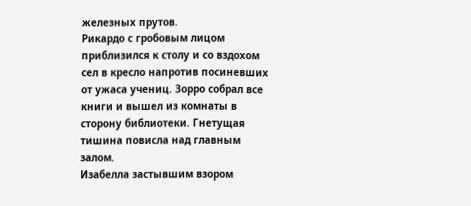железных прутов.
Рикардо с гробовым лицом приблизился к столу и со вздохом сел в кресло напротив посиневших от ужаса учениц. Зорро собрал все книги и вышел из комнаты в сторону библиотеки. Гнетущая тишина повисла над главным залом.
Изабелла застывшим взором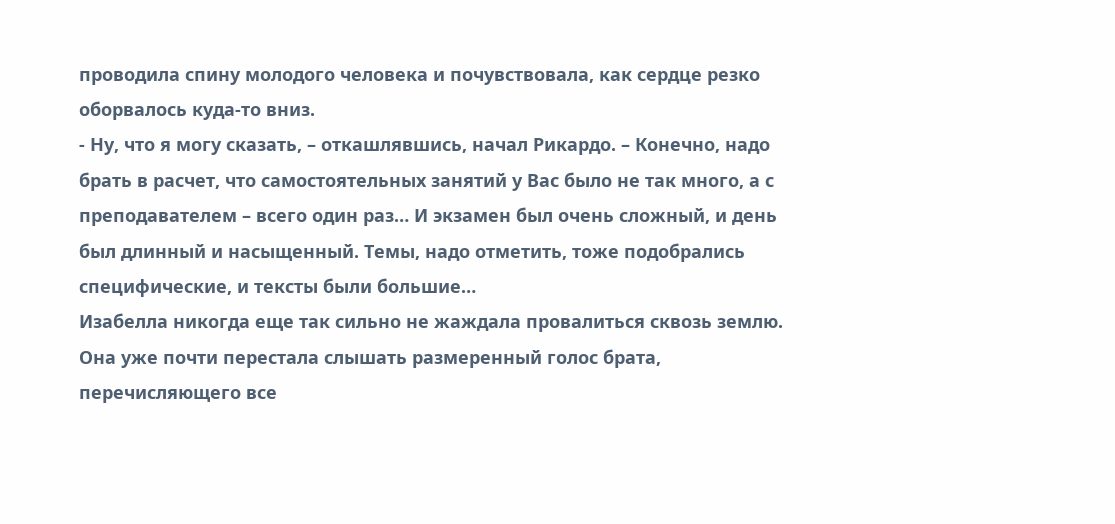проводила спину молодого человека и почувствовала, как сердце резко оборвалось куда-то вниз.
- Ну, что я могу сказать, – откашлявшись, начал Рикардо. – Конечно, надо брать в расчет, что самостоятельных занятий у Вас было не так много, а с преподавателем – всего один раз… И экзамен был очень сложный, и день был длинный и насыщенный. Темы, надо отметить, тоже подобрались специфические, и тексты были большие…
Изабелла никогда еще так сильно не жаждала провалиться сквозь землю. Она уже почти перестала слышать размеренный голос брата, перечисляющего все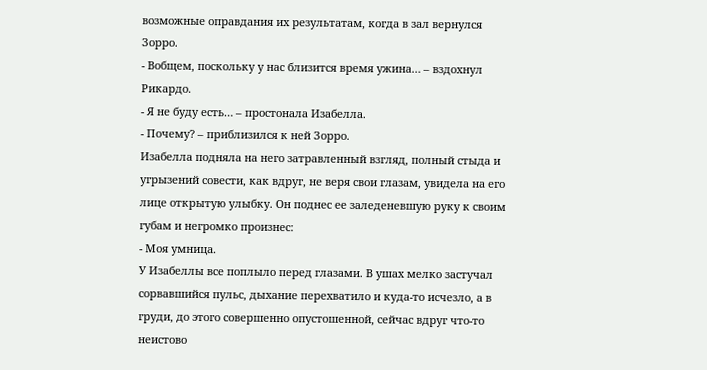возможные оправдания их результатам, когда в зал вернулся Зорро.
- Вобщем, поскольку у нас близится время ужина… – вздохнул Рикардо.
- Я не буду есть… – простонала Изабелла.
- Почему? – приблизился к ней Зорро.
Изабелла подняла на него затравленный взгляд, полный стыда и угрызений совести, как вдруг, не веря свои глазам, увидела на его лице открытую улыбку. Он поднес ее заледеневшую руку к своим губам и негромко произнес:
- Моя умница.
У Изабеллы все поплыло перед глазами. В ушах мелко застучал сорвавшийся пульс, дыхание перехватило и куда-то исчезло, а в груди, до этого совершенно опустошенной, сейчас вдруг что-то неистово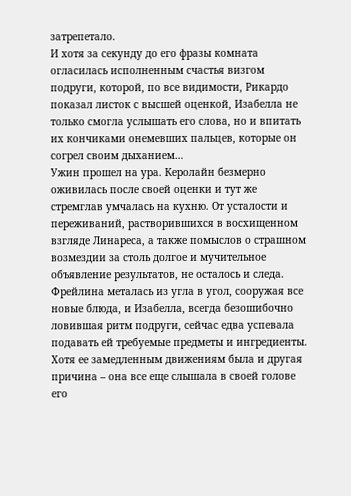затрепетало.
И хотя за секунду до его фразы комната огласилась исполненным счастья визгом подруги, которой, по все видимости, Рикардо показал листок с высшей оценкой, Изабелла не только смогла услышать его слова, но и впитать их кончиками онемевших пальцев, которые он согрел своим дыханием…
Ужин прошел на ура. Керолайн безмерно оживилась после своей оценки и тут же стремглав умчалась на кухню. От усталости и переживаний, растворившихся в восхищенном взгляде Линареса, а также помыслов о страшном возмездии за столь долгое и мучительное объявление результатов, не осталось и следа. Фрейлина металась из угла в угол, сооружая все новые блюда, и Изабелла, всегда безошибочно ловившая ритм подруги, сейчас едва успевала подавать ей требуемые предметы и ингредиенты. Хотя ее замедленным движениям была и другая причина – она все еще слышала в своей голове его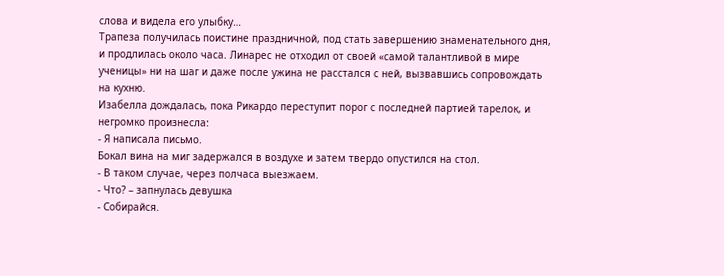слова и видела его улыбку…
Трапеза получилась поистине праздничной, под стать завершению знаменательного дня, и продлилась около часа. Линарес не отходил от своей «самой талантливой в мире ученицы» ни на шаг и даже после ужина не расстался с ней, вызвавшись сопровождать на кухню.
Изабелла дождалась, пока Рикардо переступит порог с последней партией тарелок, и негромко произнесла:
- Я написала письмо.
Бокал вина на миг задержался в воздухе и затем твердо опустился на стол.
- В таком случае, через полчаса выезжаем.
- Что? – запнулась девушка
- Собирайся.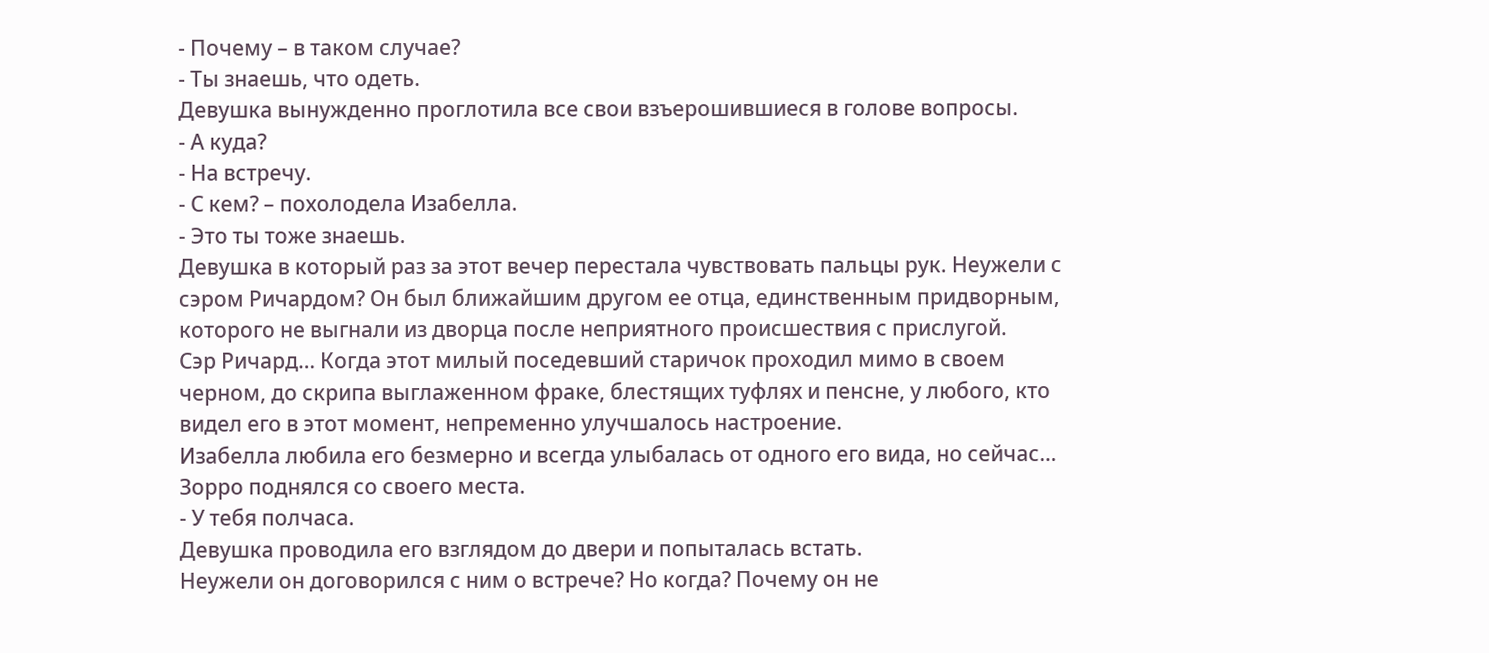- Почему – в таком случае?
- Ты знаешь, что одеть.
Девушка вынужденно проглотила все свои взъерошившиеся в голове вопросы.
- А куда?
- На встречу.
- С кем? – похолодела Изабелла.
- Это ты тоже знаешь.
Девушка в который раз за этот вечер перестала чувствовать пальцы рук. Неужели с сэром Ричардом? Он был ближайшим другом ее отца, единственным придворным, которого не выгнали из дворца после неприятного происшествия с прислугой.
Сэр Ричард… Когда этот милый поседевший старичок проходил мимо в своем черном, до скрипа выглаженном фраке, блестящих туфлях и пенсне, у любого, кто видел его в этот момент, непременно улучшалось настроение.
Изабелла любила его безмерно и всегда улыбалась от одного его вида, но сейчас…
Зорро поднялся со своего места.
- У тебя полчаса.
Девушка проводила его взглядом до двери и попыталась встать.
Неужели он договорился с ним о встрече? Но когда? Почему он не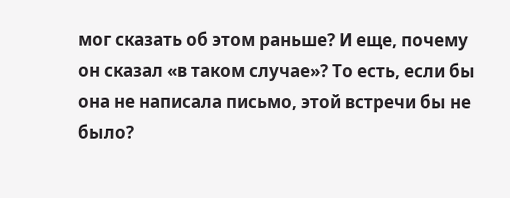мог сказать об этом раньше? И еще, почему он сказал «в таком случае»? То есть, если бы она не написала письмо, этой встречи бы не было?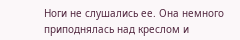Ноги не слушались ее. Она немного приподнялась над креслом и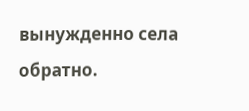вынужденно села обратно.